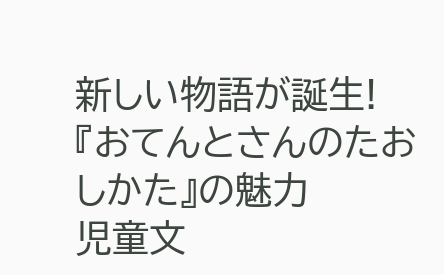新しい物語が誕生!『おてんとさんのたおしかた』の魅力
児童文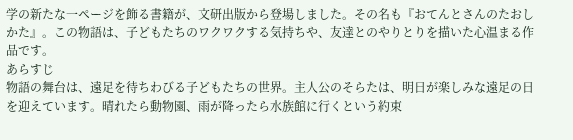学の新たな一ページを飾る書籍が、文研出版から登場しました。その名も『おてんとさんのたおしかた』。この物語は、子どもたちのワクワクする気持ちや、友達とのやりとりを描いた心温まる作品です。
あらすじ
物語の舞台は、遠足を待ちわびる子どもたちの世界。主人公のそらたは、明日が楽しみな遠足の日を迎えています。晴れたら動物園、雨が降ったら水族館に行くという約束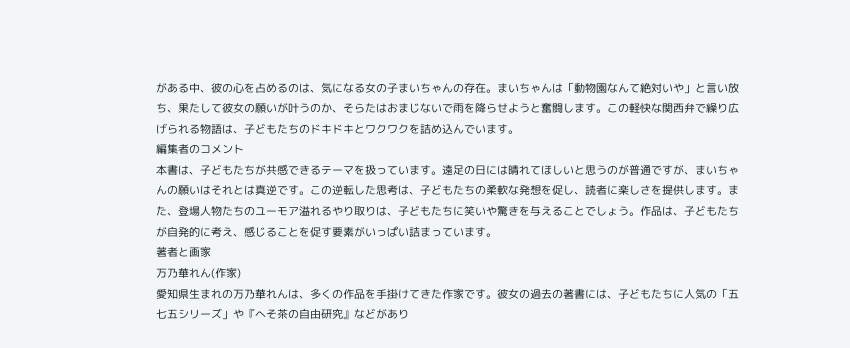がある中、彼の心を占めるのは、気になる女の子まいちゃんの存在。まいちゃんは「動物園なんて絶対いや」と言い放ち、果たして彼女の願いが叶うのか、そらたはおまじないで雨を降らせようと奮闘します。この軽快な関西弁で繰り広げられる物語は、子どもたちのドキドキとワクワクを詰め込んでいます。
編集者のコメント
本書は、子どもたちが共感できるテーマを扱っています。遠足の日には晴れてほしいと思うのが普通ですが、まいちゃんの願いはそれとは真逆です。この逆転した思考は、子どもたちの柔軟な発想を促し、読者に楽しさを提供します。また、登場人物たちのユーモア溢れるやり取りは、子どもたちに笑いや驚きを与えることでしょう。作品は、子どもたちが自発的に考え、感じることを促す要素がいっぱい詰まっています。
著者と画家
万乃華れん(作家)
愛知県生まれの万乃華れんは、多くの作品を手掛けてきた作家です。彼女の過去の著書には、子どもたちに人気の「五七五シリーズ」や『へそ茶の自由研究』などがあり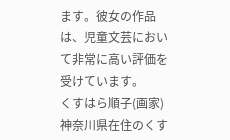ます。彼女の作品は、児童文芸において非常に高い評価を受けています。
くすはら順子(画家)
神奈川県在住のくす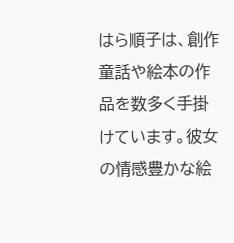はら順子は、創作童話や絵本の作品を数多く手掛けています。彼女の情感豊かな絵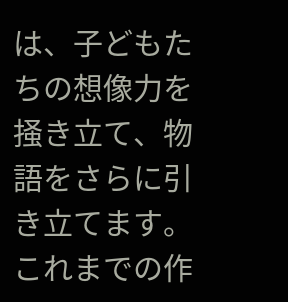は、子どもたちの想像力を掻き立て、物語をさらに引き立てます。これまでの作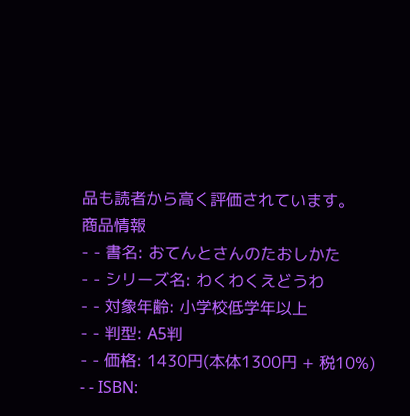品も読者から高く評価されています。
商品情報
- - 書名: おてんとさんのたおしかた
- - シリーズ名: わくわくえどうわ
- - 対象年齢: 小学校低学年以上
- - 判型: A5判
- - 価格: 1430円(本体1300円 + 税10%)
- - ISBN: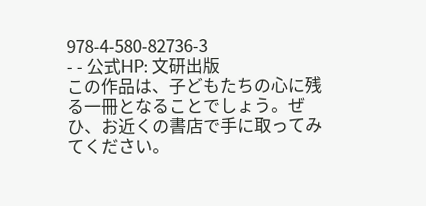978-4-580-82736-3
- - 公式HP: 文研出版
この作品は、子どもたちの心に残る一冊となることでしょう。ぜひ、お近くの書店で手に取ってみてください。